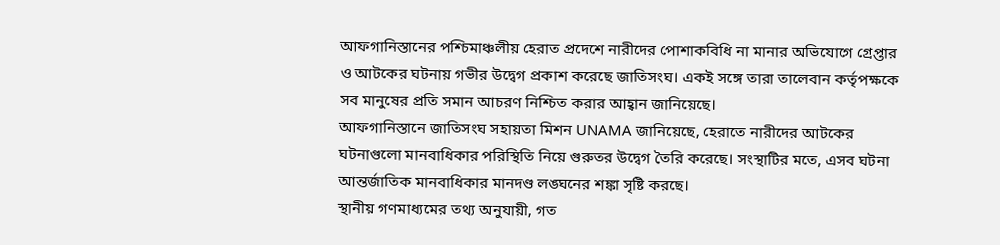আফগানিস্তানের পশ্চিমাঞ্চলীয় হেরাত প্রদেশে নারীদের পোশাকবিধি না মানার অভিযোগে গ্রেপ্তার ও আটকের ঘটনায় গভীর উদ্বেগ প্রকাশ করেছে জাতিসংঘ। একই সঙ্গে তারা তালেবান কর্তৃপক্ষকে সব মানুষের প্রতি সমান আচরণ নিশ্চিত করার আহ্বান জানিয়েছে।
আফগানিস্তানে জাতিসংঘ সহায়তা মিশন UNAMA জানিয়েছে, হেরাতে নারীদের আটকের ঘটনাগুলো মানবাধিকার পরিস্থিতি নিয়ে গুরুতর উদ্বেগ তৈরি করেছে। সংস্থাটির মতে, এসব ঘটনা আন্তর্জাতিক মানবাধিকার মানদণ্ড লঙ্ঘনের শঙ্কা সৃষ্টি করছে।
স্থানীয় গণমাধ্যমের তথ্য অনুযায়ী, গত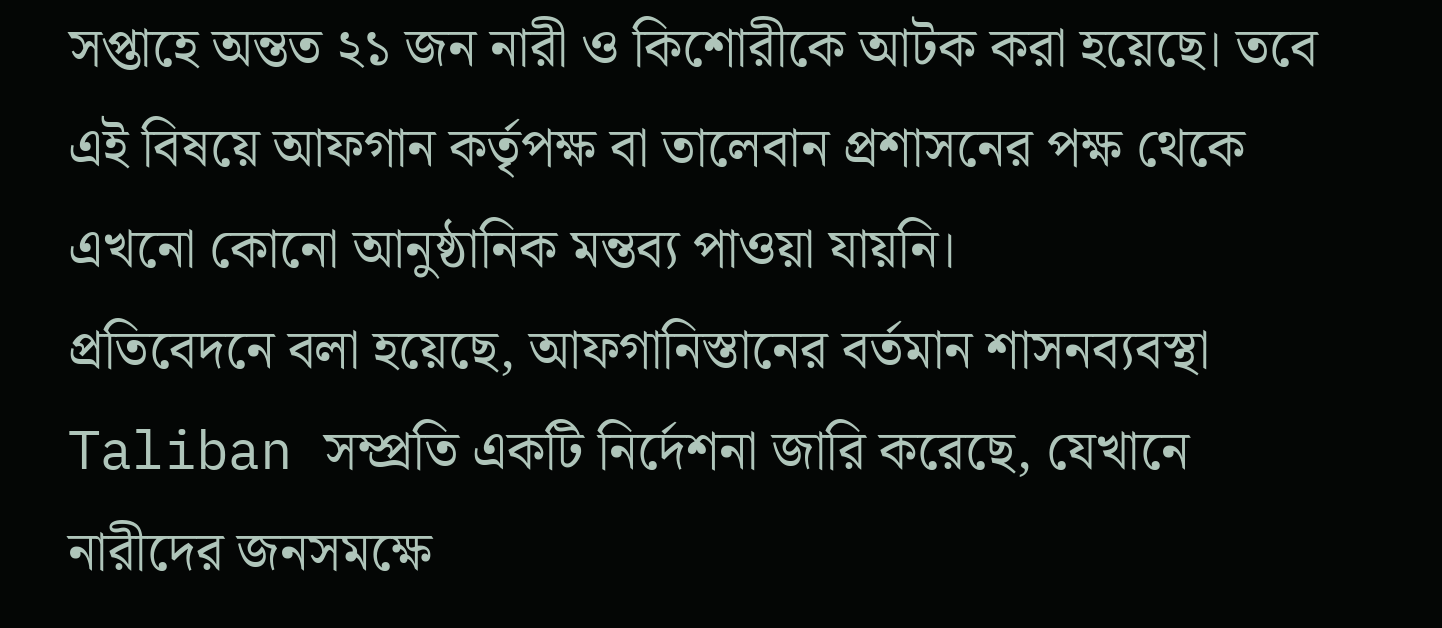সপ্তাহে অন্তত ২১ জন নারী ও কিশোরীকে আটক করা হয়েছে। তবে এই বিষয়ে আফগান কর্তৃপক্ষ বা তালেবান প্রশাসনের পক্ষ থেকে এখনো কোনো আনুষ্ঠানিক মন্তব্য পাওয়া যায়নি।
প্রতিবেদনে বলা হয়েছে, আফগানিস্তানের বর্তমান শাসনব্যবস্থা Taliban সম্প্রতি একটি নির্দেশনা জারি করেছে, যেখানে নারীদের জনসমক্ষে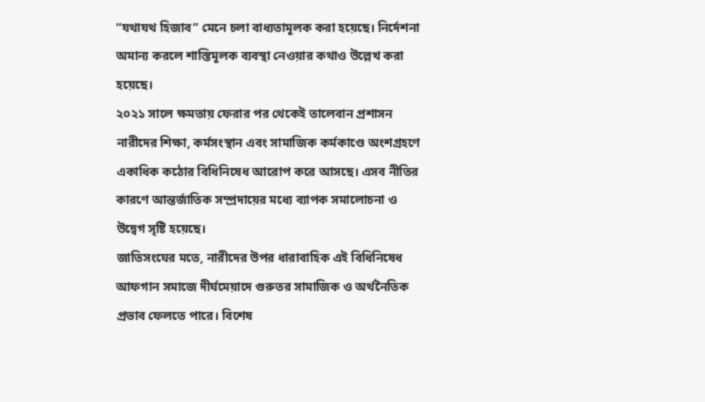“যথাযথ হিজাব” মেনে চলা বাধ্যতামূলক করা হয়েছে। নির্দেশনা অমান্য করলে শাস্তিমূলক ব্যবস্থা নেওয়ার কথাও উল্লেখ করা হয়েছে।
২০২১ সালে ক্ষমতায় ফেরার পর থেকেই তালেবান প্রশাসন নারীদের শিক্ষা, কর্মসংস্থান এবং সামাজিক কর্মকাণ্ডে অংশগ্রহণে একাধিক কঠোর বিধিনিষেধ আরোপ করে আসছে। এসব নীতির কারণে আন্তর্জাতিক সম্প্রদায়ের মধ্যে ব্যাপক সমালোচনা ও উদ্বেগ সৃষ্টি হয়েছে।
জাতিসংঘের মতে, নারীদের উপর ধারাবাহিক এই বিধিনিষেধ আফগান সমাজে দীর্ঘমেয়াদে গুরুতর সামাজিক ও অর্থনৈতিক প্রভাব ফেলতে পারে। বিশেষ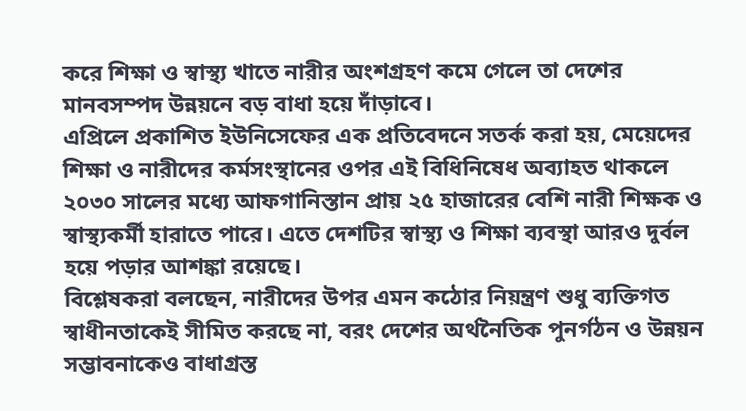করে শিক্ষা ও স্বাস্থ্য খাতে নারীর অংশগ্রহণ কমে গেলে তা দেশের মানবসম্পদ উন্নয়নে বড় বাধা হয়ে দাঁড়াবে।
এপ্রিলে প্রকাশিত ইউনিসেফের এক প্রতিবেদনে সতর্ক করা হয়, মেয়েদের শিক্ষা ও নারীদের কর্মসংস্থানের ওপর এই বিধিনিষেধ অব্যাহত থাকলে ২০৩০ সালের মধ্যে আফগানিস্তান প্রায় ২৫ হাজারের বেশি নারী শিক্ষক ও স্বাস্থ্যকর্মী হারাতে পারে। এতে দেশটির স্বাস্থ্য ও শিক্ষা ব্যবস্থা আরও দুর্বল হয়ে পড়ার আশঙ্কা রয়েছে।
বিশ্লেষকরা বলছেন, নারীদের উপর এমন কঠোর নিয়ন্ত্রণ শুধু ব্যক্তিগত স্বাধীনতাকেই সীমিত করছে না, বরং দেশের অর্থনৈতিক পুনর্গঠন ও উন্নয়ন সম্ভাবনাকেও বাধাগ্রস্ত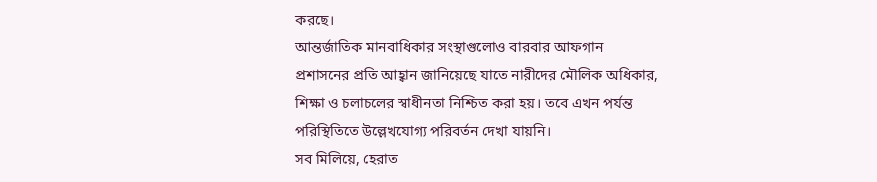করছে।
আন্তর্জাতিক মানবাধিকার সংস্থাগুলোও বারবার আফগান প্রশাসনের প্রতি আহ্বান জানিয়েছে যাতে নারীদের মৌলিক অধিকার, শিক্ষা ও চলাচলের স্বাধীনতা নিশ্চিত করা হয়। তবে এখন পর্যন্ত পরিস্থিতিতে উল্লেখযোগ্য পরিবর্তন দেখা যায়নি।
সব মিলিয়ে, হেরাত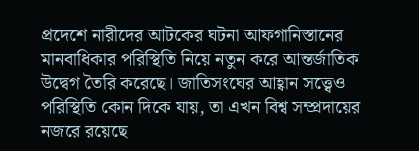প্রদেশে নারীদের আটকের ঘটনা আফগানিস্তানের মানবাধিকার পরিস্থিতি নিয়ে নতুন করে আন্তর্জাতিক উদ্বেগ তৈরি করেছে। জাতিসংঘের আহ্বান সত্ত্বেও পরিস্থিতি কোন দিকে যায়, তা এখন বিশ্ব সম্প্রদায়ের নজরে রয়েছে